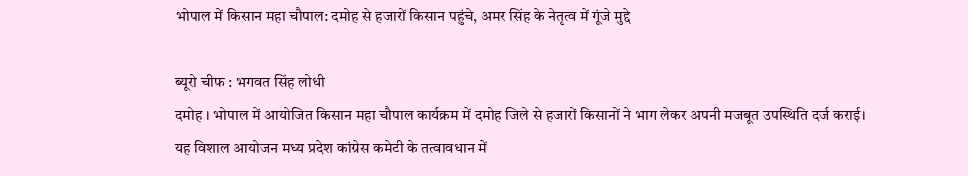भोपाल में किसान महा चौपाल: दमोह से हजारों किसान पहुंचे, अमर सिंह के नेतृत्व में गूंजे मुद्दे

ब्यूरो चीफ : भगवत सिंह लोधी
दमोह । भोपाल में आयोजित किसान महा चौपाल कार्यक्रम में दमोह जिले से हजारों किसानों ने भाग लेकर अपनी मजबूत उपस्थिति दर्ज कराई। यह विशाल आयोजन मध्य प्रदेश कांग्रेस कमेटी के तत्वावधान में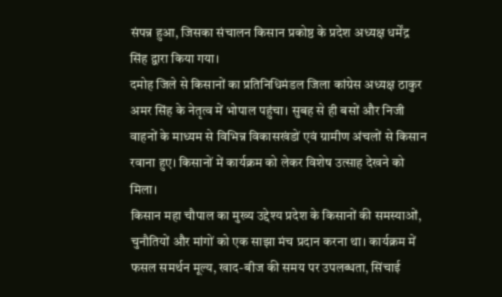संपन्न हुआ, जिसका संचालन किसान प्रकोष्ठ के प्रदेश अध्यक्ष धर्मेंद्र सिंह द्वारा किया गया।
दमोह जिले से किसानों का प्रतिनिधिमंडल जिला कांग्रेस अध्यक्ष ठाकुर अमर सिंह के नेतृत्व में भोपाल पहुंचा। सुबह से ही बसों और निजी वाहनों के माध्यम से विभिन्न विकासखंडों एवं ग्रामीण अंचलों से किसान रवाना हुए। किसानों में कार्यक्रम को लेकर विशेष उत्साह देखने को मिला।
किसान महा चौपाल का मुख्य उद्देश्य प्रदेश के किसानों की समस्याओं, चुनौतियों और मांगों को एक साझा मंच प्रदान करना था। कार्यक्रम में फसल समर्थन मूल्य, खाद-बीज की समय पर उपलब्धता, सिंचाई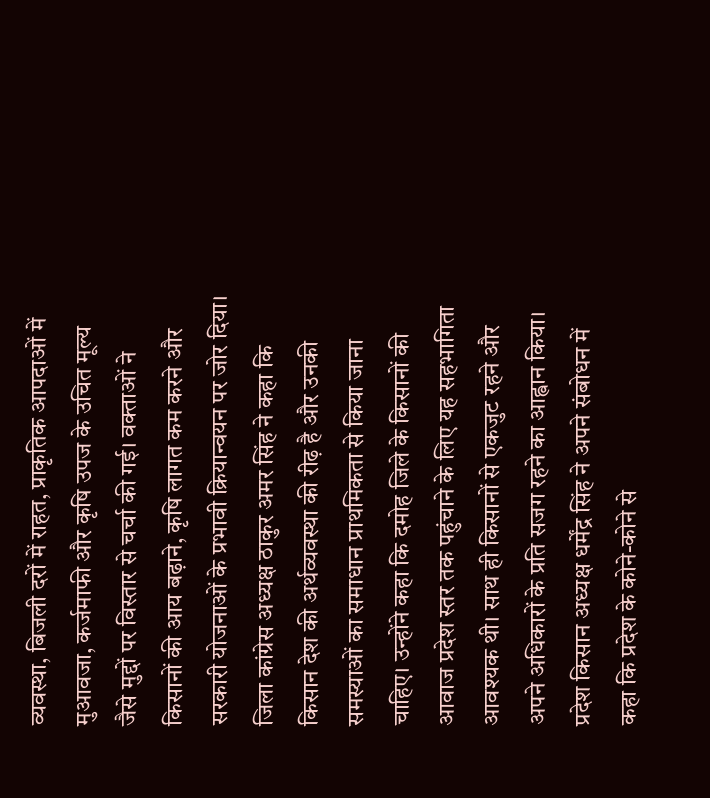व्यवस्था, बिजली दरों में राहत, प्राकृतिक आपदाओं में मुआवजा, कर्जमाफी और कृषि उपज के उचित मूल्य जैसे मुद्दों पर विस्तार से चर्चा की गई। वक्ताओं ने किसानों की आय बढ़ाने, कृषि लागत कम करने और सरकारी योजनाओं के प्रभावी क्रियान्वयन पर जोर दिया।
जिला कांग्रेस अध्यक्ष ठाकुर अमर सिंह ने कहा कि किसान देश की अर्थव्यवस्था की रीढ़ है और उनकी समस्याओं का समाधान प्राथमिकता से किया जाना चाहिए। उन्होंने कहा कि दमोह जिले के किसानों की आवाज प्रदेश स्तर तक पहुंचाने के लिए यह सहभागिता आवश्यक थी। साथ ही किसानों से एकजुट रहने और अपने अधिकारों के प्रति सजग रहने का आह्वान किया।
प्रदेश किसान अध्यक्ष धर्मेंद्र सिंह ने अपने संबोधन में कहा कि प्रदेश के कोने-कोने से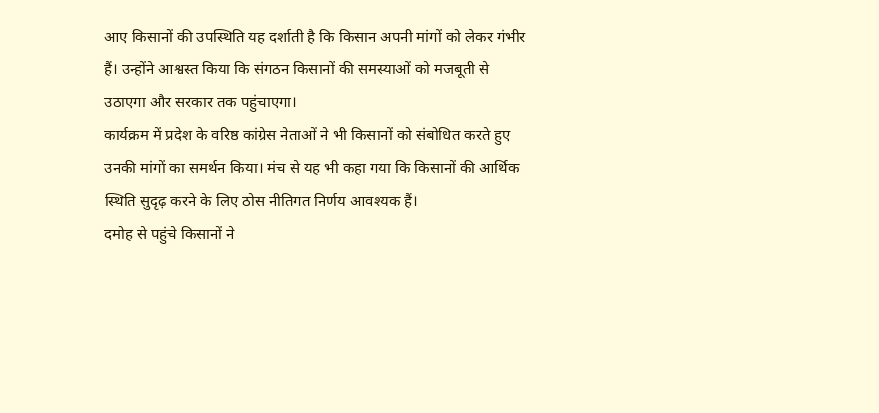आए किसानों की उपस्थिति यह दर्शाती है कि किसान अपनी मांगों को लेकर गंभीर हैं। उन्होंने आश्वस्त किया कि संगठन किसानों की समस्याओं को मजबूती से उठाएगा और सरकार तक पहुंचाएगा।
कार्यक्रम में प्रदेश के वरिष्ठ कांग्रेस नेताओं ने भी किसानों को संबोधित करते हुए उनकी मांगों का समर्थन किया। मंच से यह भी कहा गया कि किसानों की आर्थिक स्थिति सुदृढ़ करने के लिए ठोस नीतिगत निर्णय आवश्यक हैं।
दमोह से पहुंचे किसानों ने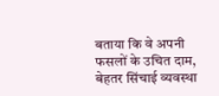बताया कि वे अपनी फसलों के उचित दाम, बेहतर सिंचाई व्यवस्था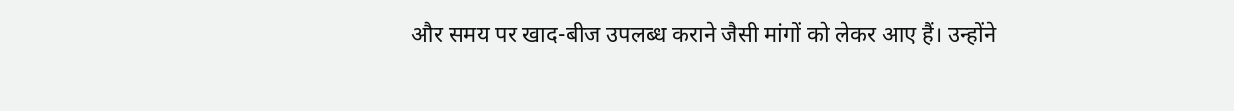और समय पर खाद-बीज उपलब्ध कराने जैसी मांगों को लेकर आए हैं। उन्होंने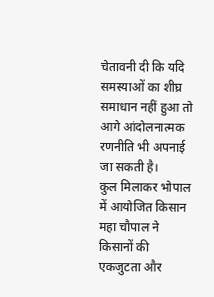चेतावनी दी कि यदि समस्याओं का शीघ्र समाधान नहीं हुआ तो आगे आंदोलनात्मक रणनीति भी अपनाई जा सकती है।
कुल मिलाकर भोपाल में आयोजित किसान महा चौपाल ने किसानों की एकजुटता और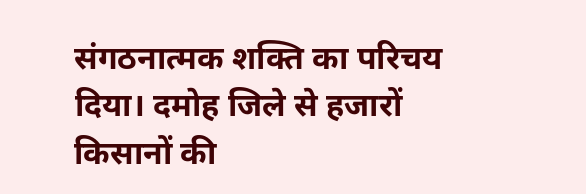संगठनात्मक शक्ति का परिचय दिया। दमोह जिले से हजारों किसानों की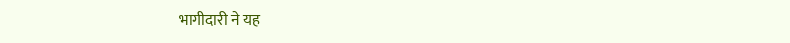भागीदारी ने यह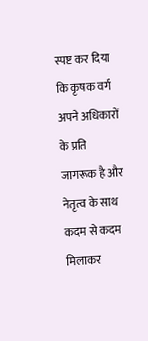स्पष्ट कर दिया कि कृषक वर्ग अपने अधिकारों के प्रति जागरूक है और नेतृत्व के साथ कदम से कदम मिलाकर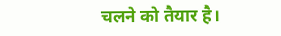चलने को तैयार है।